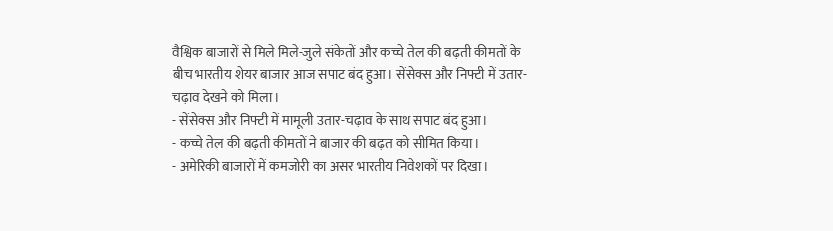वैश्विक बाजारों से मिले मिले-जुले संकेतों और कच्चे तेल की बढ़ती कीमतों के बीच भारतीय शेयर बाजार आज सपाट बंद हुआ। सेंसेक्स और निफ्टी में उतार-चढ़ाव देखने को मिला।
- सेंसेक्स और निफ्टी में मामूली उतार-चढ़ाव के साथ सपाट बंद हुआ।
- कच्चे तेल की बढ़ती कीमतों ने बाजार की बढ़त को सीमित किया।
- अमेरिकी बाजारों में कमजोरी का असर भारतीय निवेशकों पर दिखा।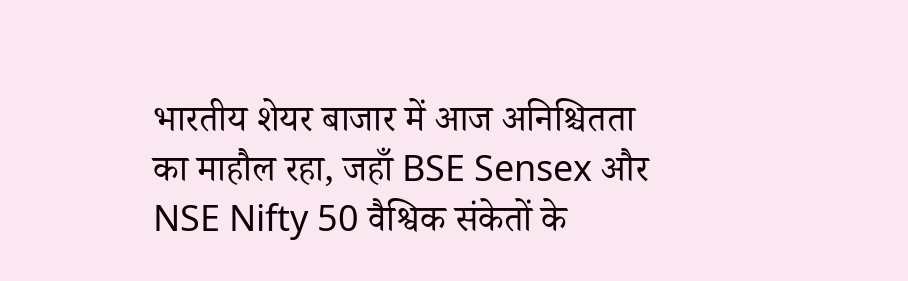भारतीय शेयर बाजार में आज अनिश्चितता का माहौल रहा, जहाँ BSE Sensex और NSE Nifty 50 वैश्विक संकेतों के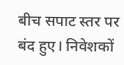बीच सपाट स्तर पर बंद हुए। निवेशकों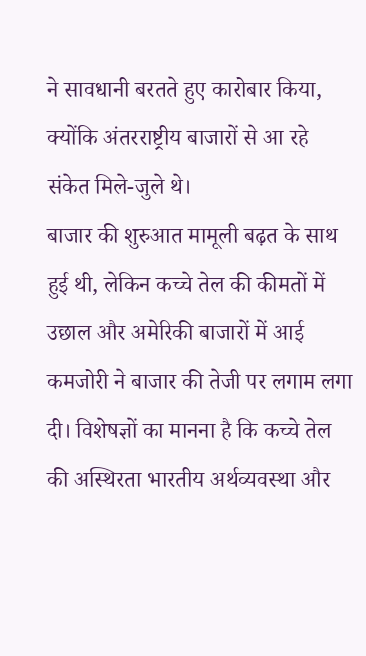ने सावधानी बरतते हुए कारोबार किया, क्योंकि अंतरराष्ट्रीय बाजारों से आ रहे संकेत मिले-जुले थे।
बाजार की शुरुआत मामूली बढ़त के साथ हुई थी, लेकिन कच्चे तेल की कीमतों में उछाल और अमेरिकी बाजारों में आई कमजोरी ने बाजार की तेजी पर लगाम लगा दी। विशेषज्ञों का मानना है कि कच्चे तेल की अस्थिरता भारतीय अर्थव्यवस्था और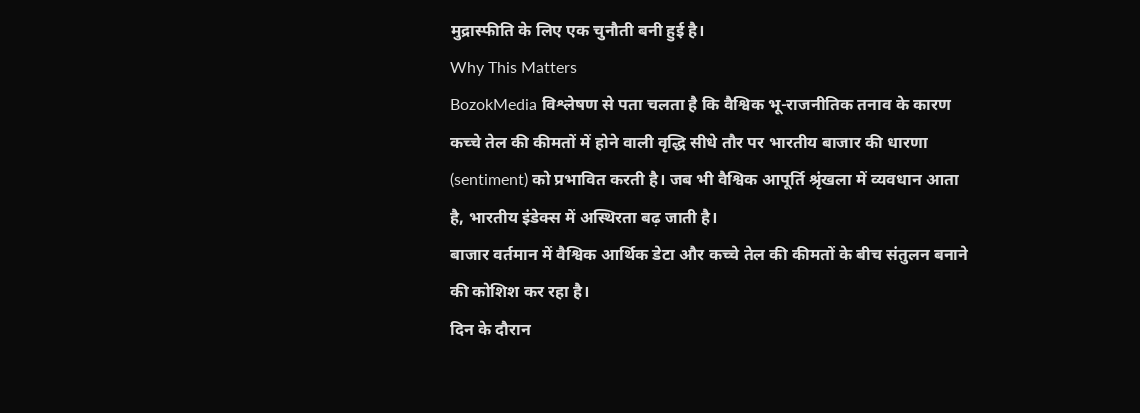मुद्रास्फीति के लिए एक चुनौती बनी हुई है।
Why This Matters
BozokMedia विश्लेषण से पता चलता है कि वैश्विक भू-राजनीतिक तनाव के कारण कच्चे तेल की कीमतों में होने वाली वृद्धि सीधे तौर पर भारतीय बाजार की धारणा (sentiment) को प्रभावित करती है। जब भी वैश्विक आपूर्ति श्रृंखला में व्यवधान आता है, भारतीय इंडेक्स में अस्थिरता बढ़ जाती है।
बाजार वर्तमान में वैश्विक आर्थिक डेटा और कच्चे तेल की कीमतों के बीच संतुलन बनाने की कोशिश कर रहा है।
दिन के दौरान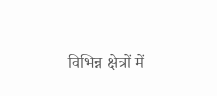विभिन्न क्षेत्रों में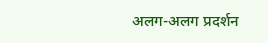अलग-अलग प्रदर्शन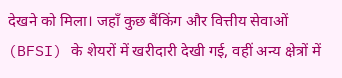देखने को मिला। जहाँ कुछ बैंकिंग और वित्तीय सेवाओं (BFSI) के शेयरों में खरीदारी देखी गई, वहीं अन्य क्षेत्रों में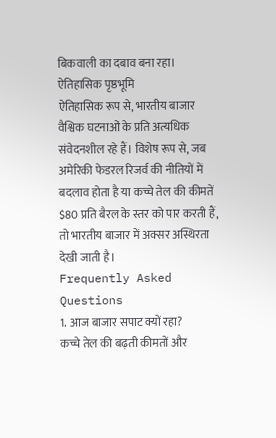बिकवाली का दबाव बना रहा।
ऐतिहासिक पृष्ठभूमि
ऐतिहासिक रूप से, भारतीय बाजार वैश्विक घटनाओं के प्रति अत्यधिक संवेदनशील रहे हैं। विशेष रूप से, जब अमेरिकी फेडरल रिजर्व की नीतियों में बदलाव होता है या कच्चे तेल की कीमतें $80 प्रति बैरल के स्तर को पार करती हैं, तो भारतीय बाजार में अक्सर अस्थिरता देखी जाती है।
Frequently Asked Questions
1. आज बाजार सपाट क्यों रहा?
कच्चे तेल की बढ़ती कीमतों और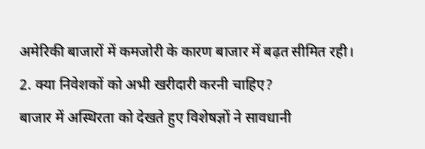अमेरिकी बाजारों में कमजोरी के कारण बाजार में बढ़त सीमित रही।
2. क्या निवेशकों को अभी खरीदारी करनी चाहिए?
बाजार में अस्थिरता को देखते हुए विशेषज्ञों ने सावधानी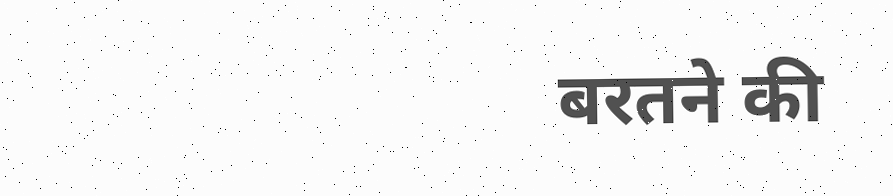बरतने की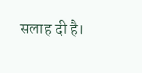सलाह दी है।